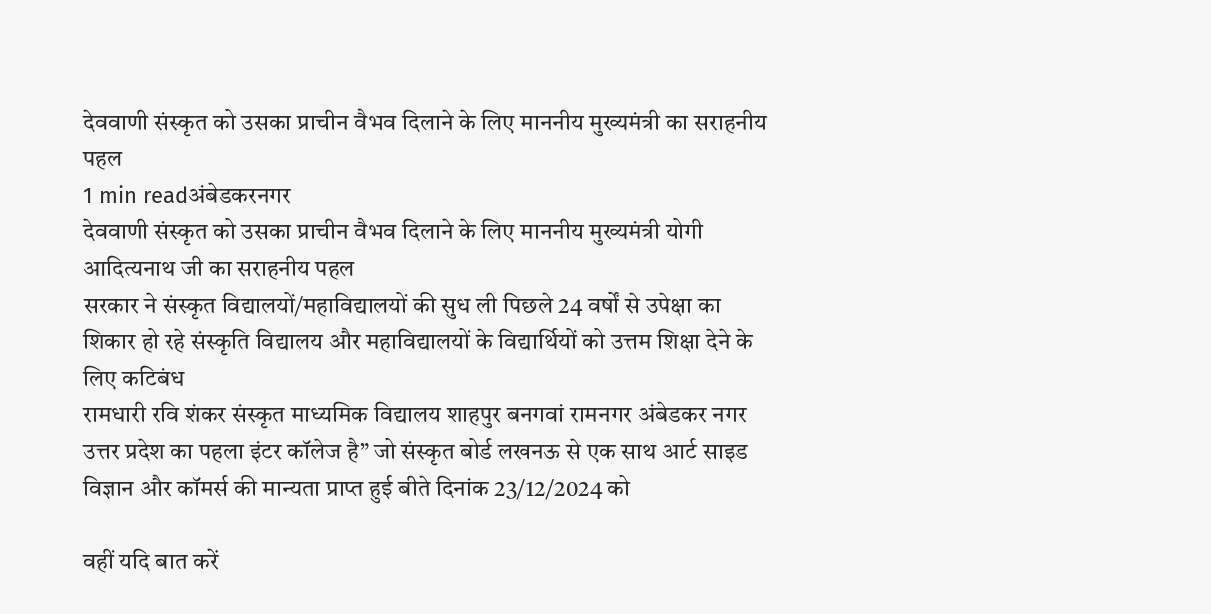देववाणी संस्कृत को उसका प्राचीन वैभव दिलाने के लिए माननीय मुख्यमंत्री का सराहनीय पहल
1 min readअंबेडकरनगर
देववाणी संस्कृत को उसका प्राचीन वैभव दिलाने के लिए माननीय मुख्यमंत्री योगी आदित्यनाथ जी का सराहनीय पहल
सरकार ने संस्कृत विद्यालयों/महाविद्यालयों की सुध ली पिछले 24 वर्षों से उपेक्षा का शिकार हो रहे संस्कृति विद्यालय और महाविद्यालयों के विद्यार्थियों को उत्तम शिक्षा देने के लिए कटिबंध
रामधारी रवि शंकर संस्कृत माध्यमिक विद्यालय शाहपुर बनगवां रामनगर अंबेडकर नगर उत्तर प्रदेश का पहला इंटर कॉलेज है” जो संस्कृत बोर्ड लखनऊ से एक साथ आर्ट साइड विज्ञान और कॉमर्स की मान्यता प्राप्त हुई बीते दिनांक 23/12/2024 को

वहीं यदि बात करें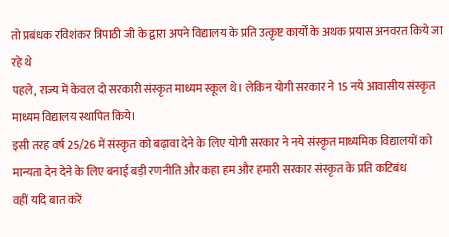तो प्रबंधक रविशंकर त्रिपाठी जी के द्वारा अपने विद्यालय के प्रति उत्कृष्ट कार्यों के अथक प्रयास अनवरत किये जा रहे थे
पहले, राज्य में केवल दो सरकारी संस्कृत माध्यम स्कूल थे। लेकिन योगी सरकार ने 15 नये आवासीय संस्कृत माध्यम विद्यालय स्थापित किये।
इसी तरह वर्ष 25/26 में संस्कृत को बढ़ावा देने के लिए योगी सरकार ने नये संस्कृत माध्यमिक विद्यालयों को मान्यता देन देने के लिए बनाई बड़ी रणनीति और कहा हम और हमारी सरकार संस्कृत के प्रति कटिबंध
वहीं यदि बात करें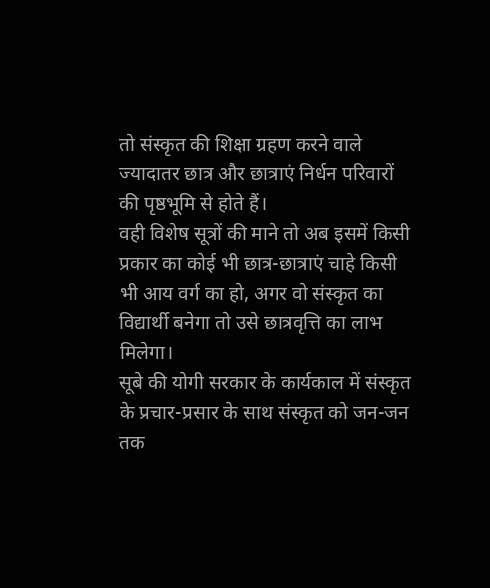तो संस्कृत की शिक्षा ग्रहण करने वाले ज्यादातर छात्र और छात्राएं निर्धन परिवारों की पृष्ठभूमि से होते हैं।
वही विशेष सूत्रों की माने तो अब इसमें किसी प्रकार का कोई भी छात्र-छात्राएं चाहे किसी भी आय वर्ग का हो, अगर वो संस्कृत का विद्यार्थी बनेगा तो उसे छात्रवृत्ति का लाभ मिलेगा।
सूबे की योगी सरकार के कार्यकाल में संस्कृत के प्रचार-प्रसार के साथ संस्कृत को जन-जन तक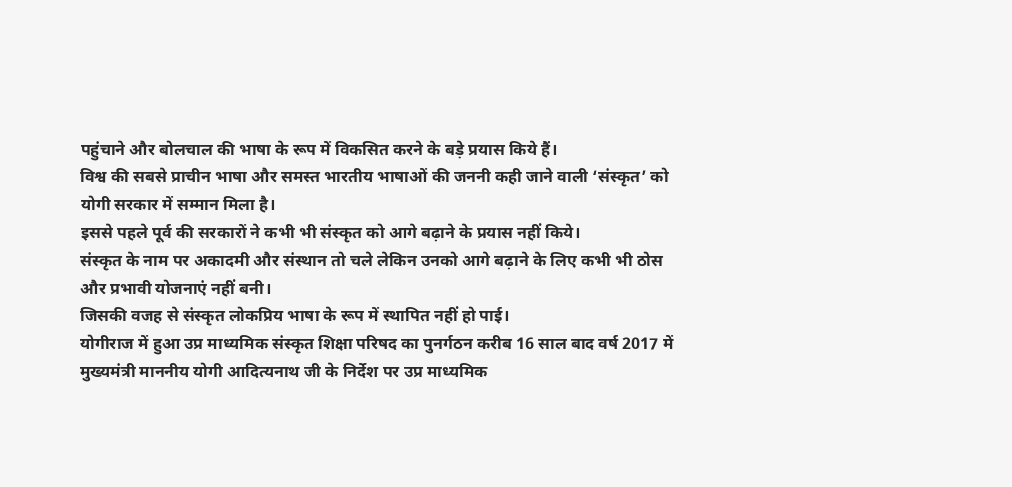पहुंचाने और बोलचाल की भाषा के रूप में विकसित करने के बड़े प्रयास किये हैं।
विश्व की सबसे प्राचीन भाषा और समस्त भारतीय भाषाओं की जननी कही जाने वाली ‘संस्कृत’ को योगी सरकार में सम्मान मिला है।
इससे पहले पूर्व की सरकारों ने कभी भी संस्कृत को आगे बढ़ाने के प्रयास नहीं किये।
संस्कृत के नाम पर अकादमी और संस्थान तो चले लेकिन उनको आगे बढ़ाने के लिए कभी भी ठोस और प्रभावी योजनाएं नहीं बनी।
जिसकी वजह से संस्कृत लोकप्रिय भाषा के रूप में स्थापित नहीं हो पाई।
योगीराज में हुआ उप्र माध्यमिक संस्कृत शिक्षा परिषद का पुनर्गठन करीब 16 साल बाद वर्ष 2017 में मुख्यमंत्री माननीय योगी आदित्यनाथ जी के निर्देश पर उप्र माध्यमिक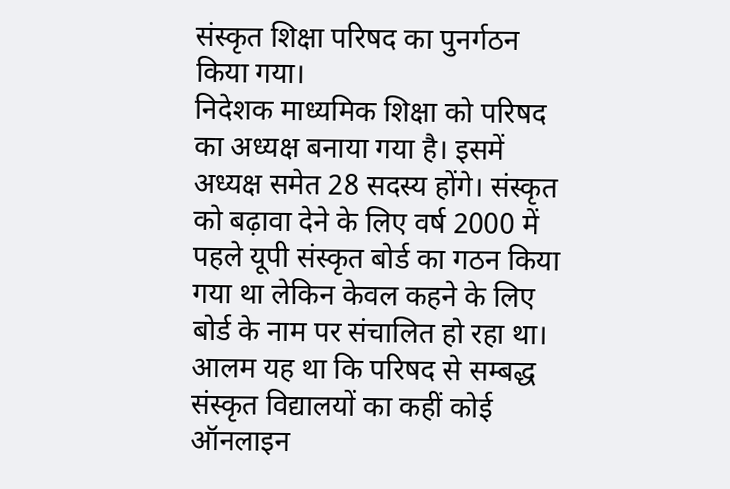संस्कृत शिक्षा परिषद का पुनर्गठन किया गया।
निदेशक माध्यमिक शिक्षा को परिषद का अध्यक्ष बनाया गया है। इसमें अध्यक्ष समेत 28 सदस्य होंगे। संस्कृत को बढ़ावा देने के लिए वर्ष 2000 में पहले यूपी संस्कृत बोर्ड का गठन किया गया था लेकिन केवल कहने के लिए बोर्ड के नाम पर संचालित हो रहा था।
आलम यह था कि परिषद से सम्बद्ध संस्कृत विद्यालयों का कहीं कोई ऑनलाइन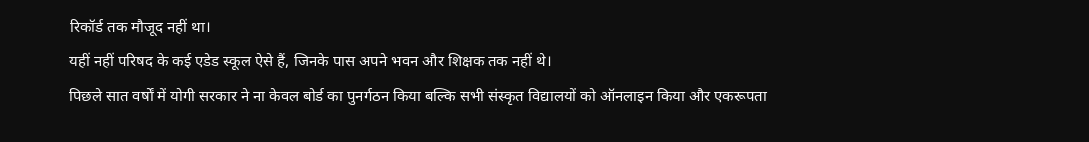रिकॉर्ड तक मौजूद नहीं था।
यहीं नहीं परिषद के कई एडेड स्कूल ऐसे हैं, जिनके पास अपने भवन और शिक्षक तक नहीं थे।
पिछले सात वर्षों में योगी सरकार ने ना केवल बोर्ड का पुनर्गठन किया बल्कि सभी संस्कृत विद्यालयों को ऑनलाइन किया और एकरूपता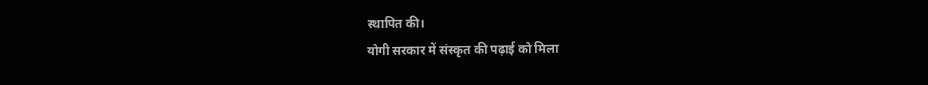स्थापित की।
योगी सरकार में संस्कृत की पढ़ाई को मिला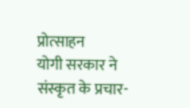प्रोत्साहन
योगी सरकार ने संस्कृत के प्रचार-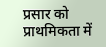प्रसार को प्राथमिकता में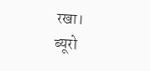रखा।
ब्यूरो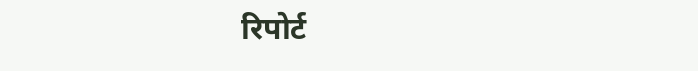रिपोर्ट